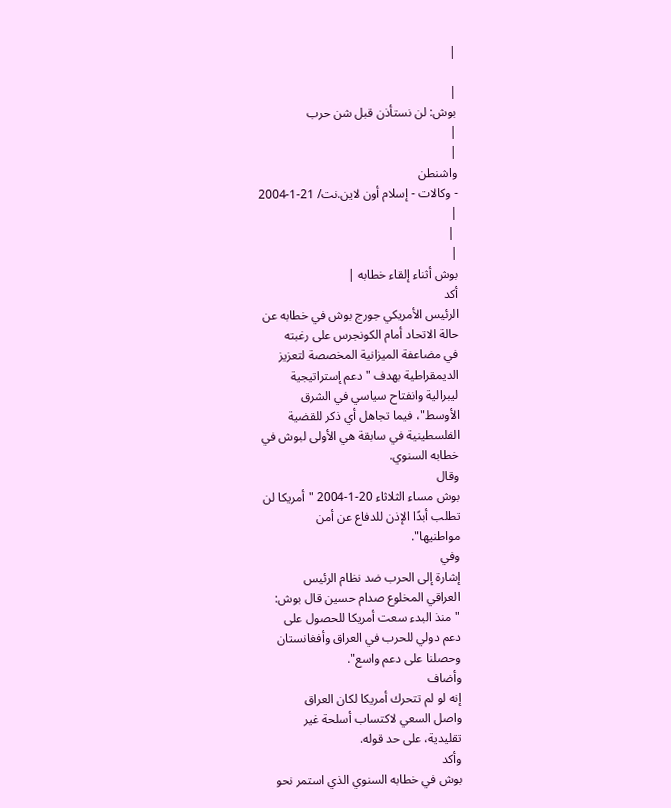|

|
بوش: لن نستأذن قبل شن حرب
|
|
واشنطن
- وكالات - إسلام أون لاين.نت/ 21-1-2004
|
 |
|
بوش أثناء إلقاء خطابه |
أكد
الرئيس الأمريكي جورج بوش في خطابه عن
حالة الاتحاد أمام الكونجرس على رغبته
في مضاعفة الميزانية المخصصة لتعزيز
الديمقراطية بهدف "دعم إستراتيجية
ليبرالية وانفتاح سياسي في الشرق
الأوسط"، فيما تجاهل أي ذكر للقضية
الفلسطينية في سابقة هي الأولى لبوش في
خطابه السنوي.
وقال
بوش مساء الثلاثاء 20-1-2004 "أمريكا لن
تطلب أبدًا الإذن للدفاع عن أمن
مواطنيها".
وفي
إشارة إلى الحرب ضد نظام الرئيس
العراقي المخلوع صدام حسين قال بوش:
"منذ البدء سعت أمريكا للحصول على
دعم دولي للحرب في العراق وأفغانستان
وحصلنا على دعم واسع".
وأضاف
إنه لو لم تتحرك أمريكا لكان العراق
واصل السعي لاكتساب أسلحة غير
تقليدية، على حد قوله.
وأكد
بوش في خطابه السنوي الذي استمر نحو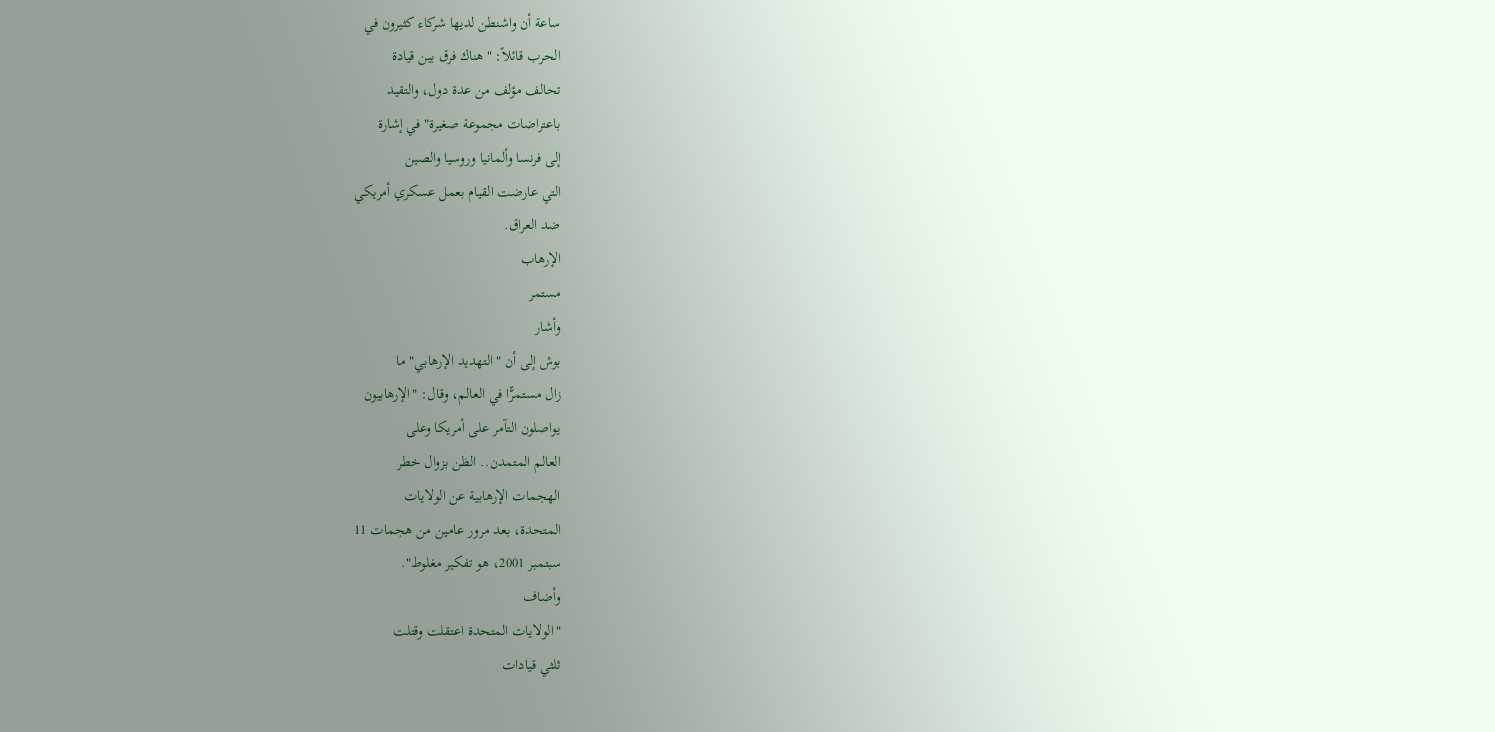ساعة أن واشنطن لديها شركاء كثيرون في
الحرب قائلاً: "هناك فرق بين قيادة
تحالف مؤلف من عدة دول، والتقيد
باعتراضات مجموعة صغيرة" في إشارة
إلى فرنسا وألمانيا وروسيا والصين
التي عارضت القيام بعمل عسكري أمريكي
ضد العراق.
الإرهاب
مستمر
وأشار
بوش إلى أن "التهديد الإرهابي" ما
زال مستمرًّا في العالم، وقال: "الإرهابيون
يواصلون التآمر على أمريكا وعلى
العالم المتمدن.. الظن بزوال خطر
الهجمات الإرهابية عن الولايات
المتحدة، بعد مرور عامين من هجمات 11
سبتمبر 2001، هو تفكير مغلوط".
وأضاف
"الولايات المتحدة اعتقلت وقتلت
ثلثي قيادات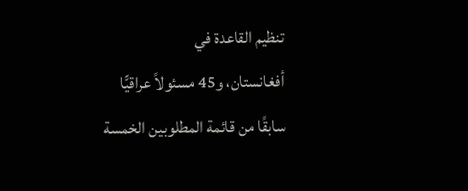تنظيم القاعدة في
أفغانستان، و45 مسئولاً عراقيًّا
سابقًا من قائمة المطلوبين الخمسة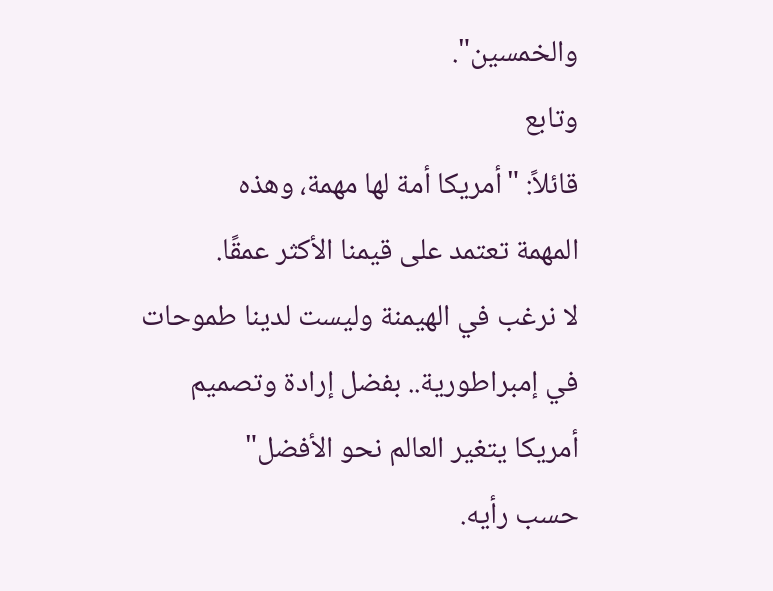والخمسين".
وتابع
قائلاً: "أمريكا أمة لها مهمة، وهذه
المهمة تعتمد على قيمنا الأكثر عمقًا.
لا نرغب في الهيمنة وليست لدينا طموحات
في إمبراطورية.. بفضل إرادة وتصميم
أمريكا يتغير العالم نحو الأفضل"
حسب رأيه.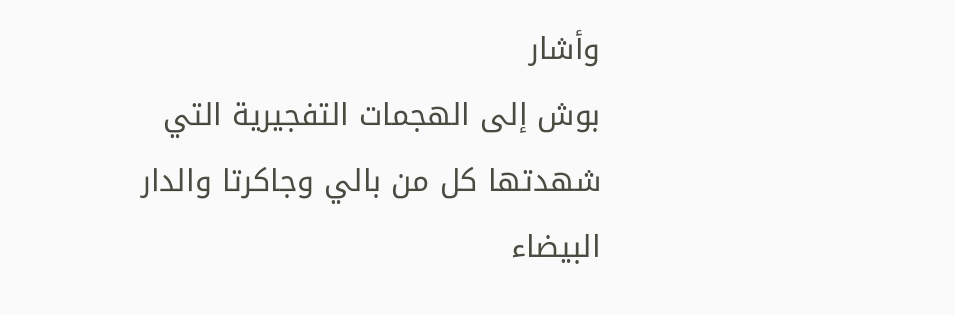وأشار
بوش إلى الهجمات التفجيرية التي
شهدتها كل من بالي وجاكرتا والدار
البيضاء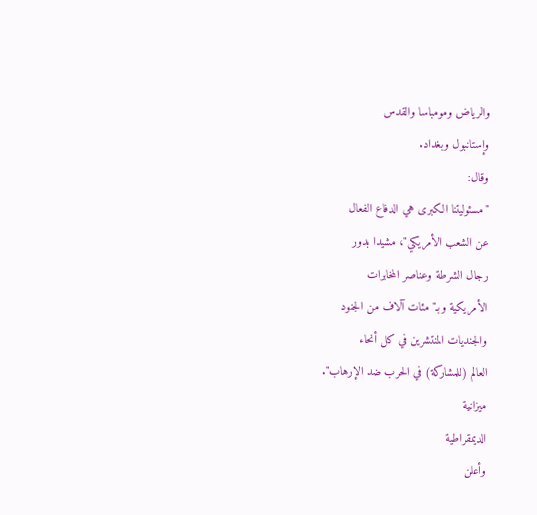والرياض ومومباسا والقدس
وإستانبول وبغداد.
وقال:
"مسئوليتنا الكبرى هي الدفاع الفعال
عن الشعب الأمريكي"، مشيدا بدور
رجال الشرطة وعناصر المخابرات
الأمريكية وبـ"مئات آلاف من الجنود
والجنديات المنتشرين في كل أنحاء
العالم (للمشاركة) في الحرب ضد الإرهاب".
ميزانية
الديمقراطية
وأعلن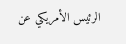الرئيس الأمريكي عن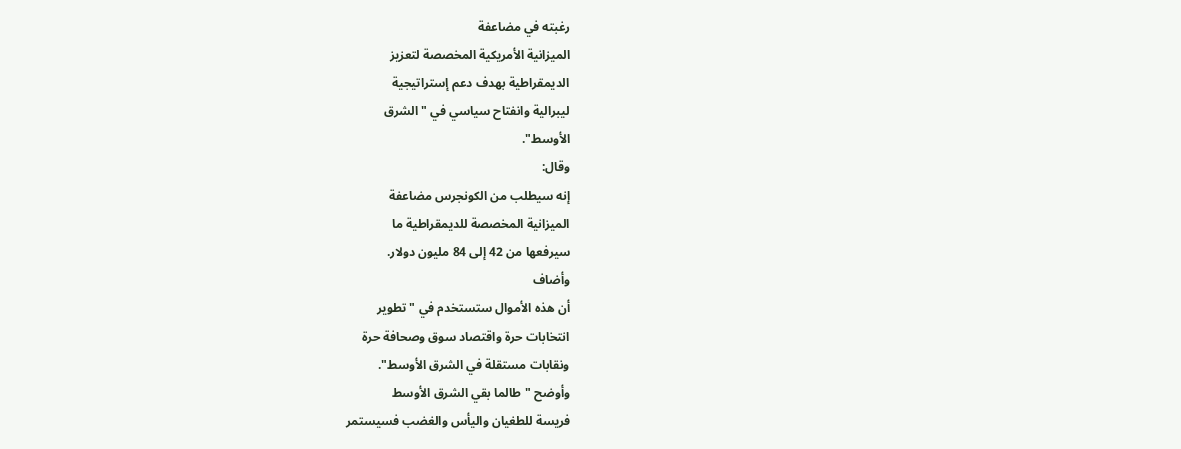رغبته في مضاعفة
الميزانية الأمريكية المخصصة لتعزيز
الديمقراطية بهدف دعم إستراتيجية
ليبرالية وانفتاح سياسي في "الشرق
الأوسط".
وقال:
إنه سيطلب من الكونجرس مضاعفة
الميزانية المخصصة للديمقراطية ما
سيرفعها من 42 إلى 84 مليون دولار.
وأضاف
أن هذه الأموال ستستخدم في "تطوير
انتخابات حرة واقتصاد سوق وصحافة حرة
ونقابات مستقلة في الشرق الأوسط".
وأوضح "طالما بقي الشرق الأوسط
فريسة للطغيان واليأس والغضب فسيستمر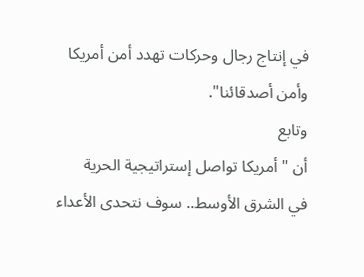في إنتاج رجال وحركات تهدد أمن أمريكا
وأمن أصدقائنا".
وتابع
أن "أمريكا تواصل إستراتيجية الحرية
في الشرق الأوسط.. سوف نتحدى الأعداء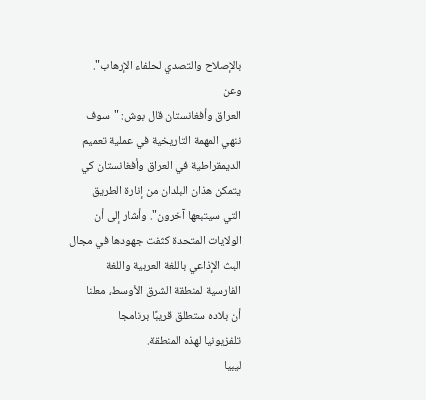بالإصلاح والتصدي لحلفاء الإرهاب".
وعن
العراق وأفغانستان قال بوش: "سوف
ننهي المهمة التاريخية في عملية تعميم
الديمقراطية في العراق وأفغانستان كي
يتمكن هذان البلدان من إنارة الطريق
التي سيتبعها آخرون". وأشار إلى أن
الولايات المتحدة كثفت جهودها في مجال
البث الإذاعي باللغة العربية واللغة
الفارسية لمنطقة الشرق الأوسط، معلنا
أن بلاده ستطلق قريبًا برنامجا
تلفزيونيا لهذه المنطقة.
ليبيا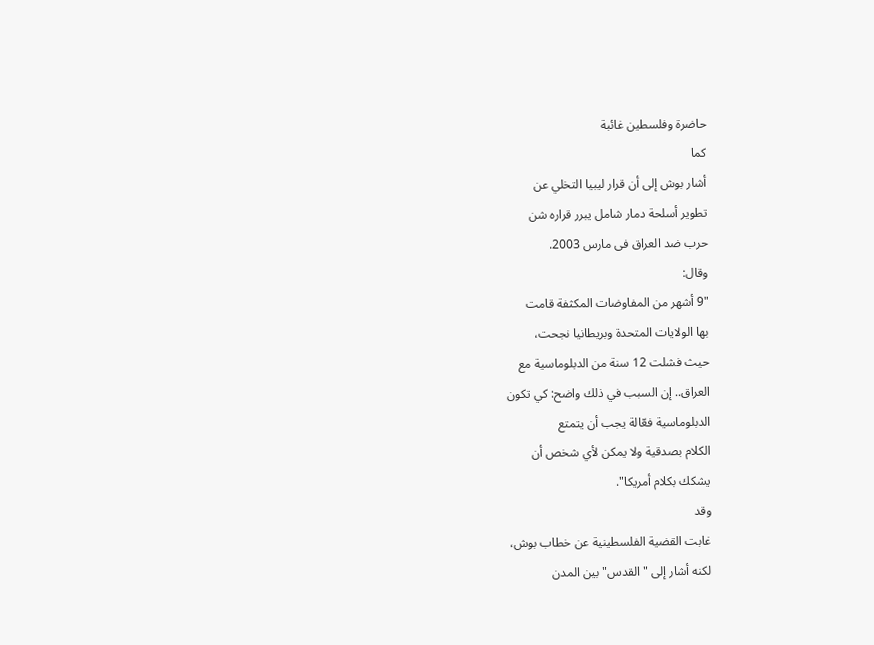حاضرة وفلسطين غائبة
كما
أشار بوش إلى أن قرار ليبيا التخلي عن
تطوير أسلحة دمار شامل يبرر قراره شن
حرب ضد العراق فى مارس 2003.
وقال:
"9 أشهر من المفاوضات المكثفة قامت
بها الولايات المتحدة وبريطانيا نجحت،
حيث فشلت 12 سنة من الدبلوماسية مع
العراق.. إن السبب في ذلك واضح: كي تكون
الدبلوماسية فعّالة يجب أن يتمتع
الكلام بصدقية ولا يمكن لأي شخص أن
يشكك بكلام أمريكا".
وقد
غابت القضية الفلسطينية عن خطاب بوش،
لكنه أشار إلى "القدس" بين المدن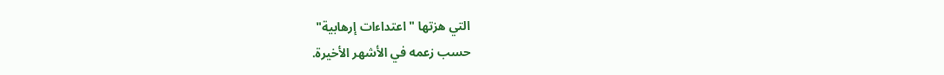التي هزتها "اعتداءات إرهابية"
حسب زعمه في الأشهر الأخيرة.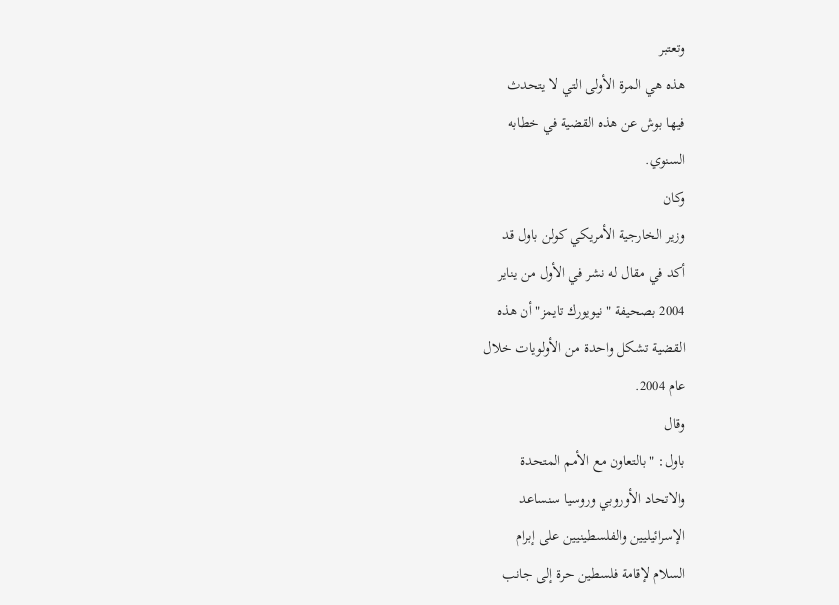وتعتبر
هذه هي المرة الأولى التي لا يتحدث
فيها بوش عن هذه القضية في خطابه
السنوي.
وكان
وزير الخارجية الأمريكي كولن باول قد
أكد في مقال له نشر في الأول من يناير
2004 بصحيفة "نيويورك تايمز" أن هذه
القضية تشكل واحدة من الأولويات خلال
عام 2004.
وقال
باول: "بالتعاون مع الأمم المتحدة
والاتحاد الأوروبي وروسيا سنساعد
الإسرائيليين والفلسطينيين على إبرام
السلام لإقامة فلسطين حرة إلى جانب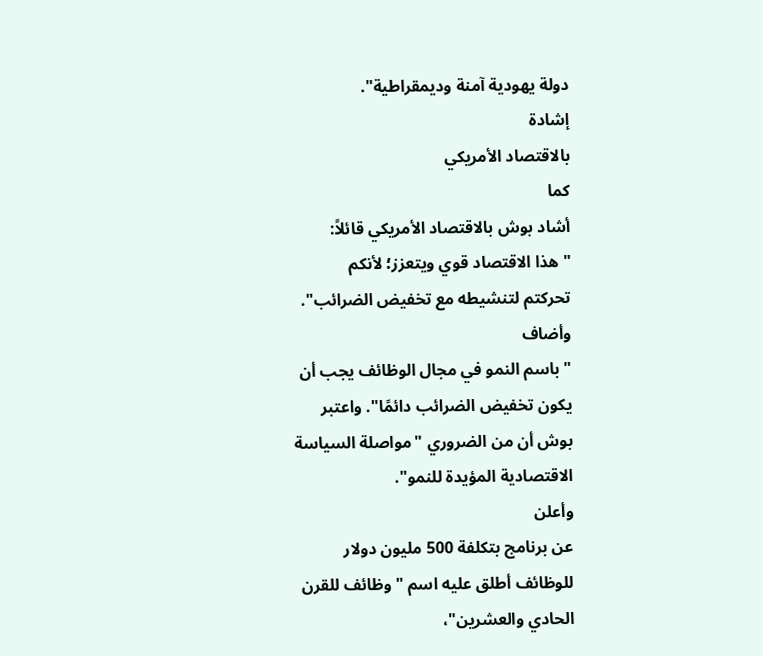دولة يهودية آمنة وديمقراطية".
إشادة
بالاقتصاد الأمريكي
كما
أشاد بوش بالاقتصاد الأمريكي قائلاً:
"هذا الاقتصاد قوي ويتعزز؛ لأنكم
تحركتم لتنشيطه مع تخفيض الضرائب".
وأضاف
"باسم النمو في مجال الوظائف يجب أن
يكون تخفيض الضرائب دائمًا". واعتبر
بوش أن من الضروري "مواصلة السياسة
الاقتصادية المؤيدة للنمو".
وأعلن
عن برنامج بتكلفة 500 مليون دولار
للوظائف أطلق عليه اسم "وظائف للقرن
الحادي والعشرين"،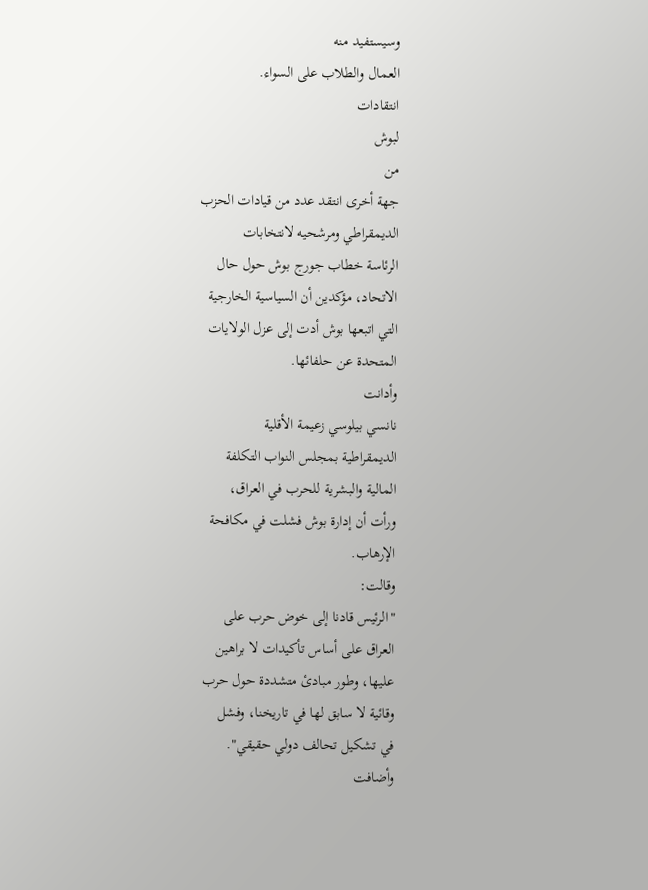وسيستفيد منه
العمال والطلاب على السواء.
انتقادات
لبوش
من
جهة أخرى انتقد عدد من قيادات الحزب
الديمقراطي ومرشحيه لانتخابات
الرئاسة خطاب جورج بوش حول حال
الاتحاد، مؤكدين أن السياسية الخارجية
التي اتبعها بوش أدت إلى عزل الولايات
المتحدة عن حلفائها.
وأدانت
نانسي بيلوسي زعيمة الأقلية
الديمقراطية بمجلس النواب التكلفة
المالية والبشرية للحرب في العراق،
ورأت أن إدارة بوش فشلت في مكافحة
الإرهاب.
وقالت:
"الرئيس قادنا إلى خوض حرب على
العراق على أساس تأكيدات لا براهين
عليها، وطور مبادئ متشددة حول حرب
وقائية لا سابق لها في تاريخنا، وفشل
في تشكيل تحالف دولي حقيقي".
وأضافت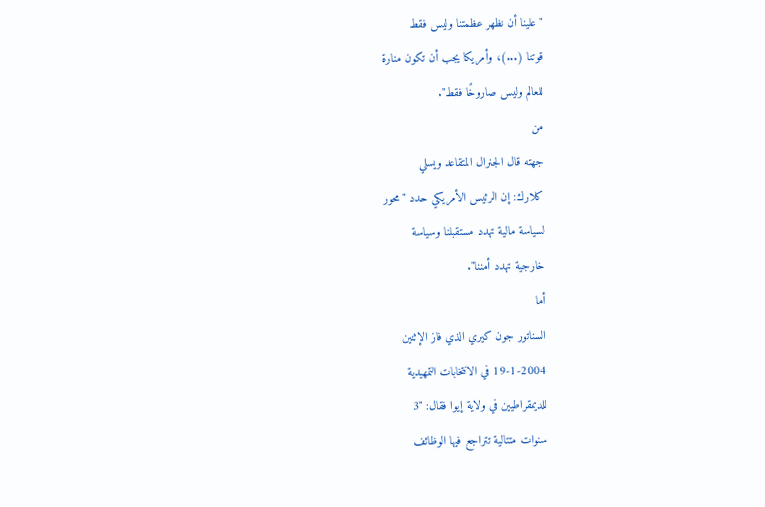"علينا أن نظهر عظمتنا وليس فقط
قوتنا (...)، وأمريكا يجب أن تكون منارة
للعالم وليس صاروخًا فقط".
من
جهته قال الجنرال المتقاعد ويسلي
كلارك: إن الرئيس الأمريكي حدد "محور
لسياسة مالية تهدد مستقبلنا وسياسة
خارجية تهدد أمننا".
أما
السناتور جون كيري الذي فاز الإثنين
19-1-2004 في الانتخابات التمهيدية
للديمقراطيين في ولاية إيوا فقال: "3
سنوات متتالية تتراجع فيها الوظائف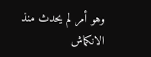وهو أمر لم يحدث منذ الانكماش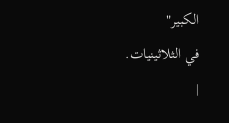الكبير"
في الثلاثينيات.
|